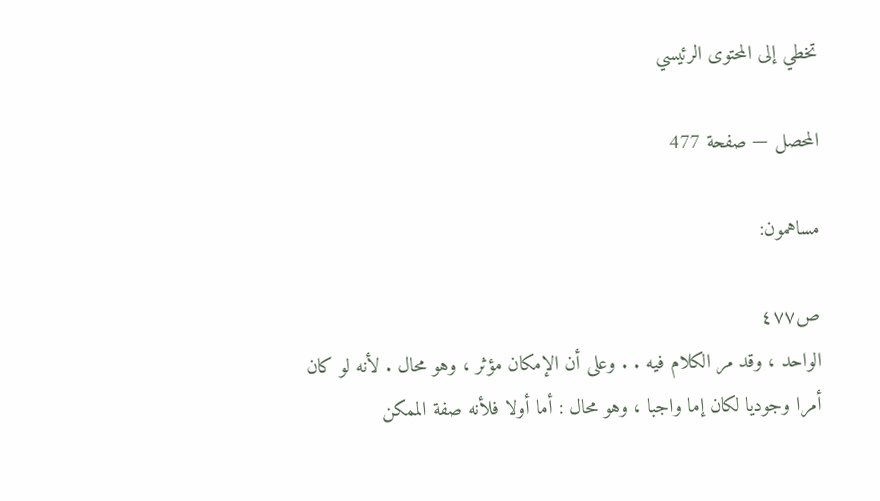تخطي إلى المحتوى الرئيسي

المحصل — صفحة 477

مساهمون:

ص٤٧٧
الواحد ، وقد مر الكلام فيه . . وعلى أن الإمكان مؤثر ، وهو محال . لأنه لو كان أمرا وجوديا لكان إما واجبا ، وهو محال : أما أولا فلأنه صفة الممكن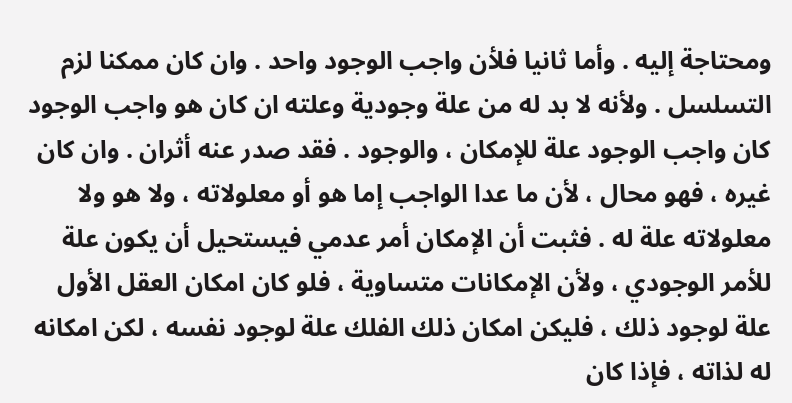ومحتاجة إليه . وأما ثانيا فلأن واجب الوجود واحد . وان كان ممكنا لزم التسلسل . ولأنه لا بد له من علة وجودية وعلته ان كان هو واجب الوجود كان واجب الوجود علة للإمكان ، والوجود . فقد صدر عنه أثران . وان كان غيره ، فهو محال ، لأن ما عدا الواجب إما هو أو معلولاته ، ولا هو ولا معلولاته علة له . فثبت أن الإمكان أمر عدمي فيستحيل أن يكون علة للأمر الوجودي ، ولأن الإمكانات متساوية ، فلو كان امكان العقل الأول علة لوجود ذلك ، فليكن امكان ذلك الفلك علة لوجود نفسه ، لكن امكانه له لذاته ، فإذا كان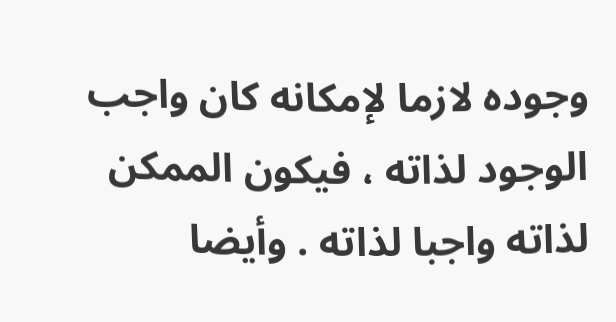وجوده لازما لإمكانه كان واجب الوجود لذاته ، فيكون الممكن لذاته واجبا لذاته . وأيضا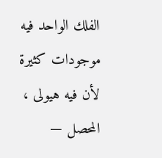الفلك الواحد فيه موجودات كثيرة لأن فيه هيولى ،
المحصل —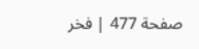صفحة 477 | فخر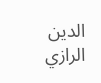الدين الرازي